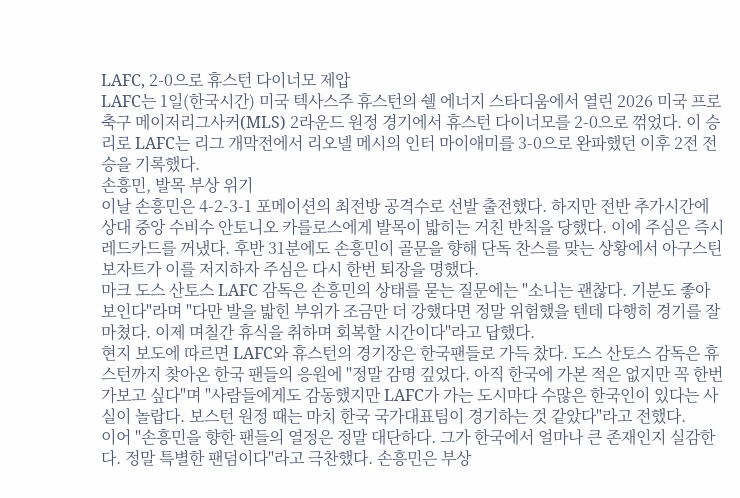LAFC, 2-0으로 휴스턴 다이너모 제압
LAFC는 1일(한국시간) 미국 텍사스주 휴스턴의 쉘 에너지 스타디움에서 열린 2026 미국 프로축구 메이저리그사커(MLS) 2라운드 원정 경기에서 휴스턴 다이너모를 2-0으로 꺾었다. 이 승리로 LAFC는 리그 개막전에서 리오넬 메시의 인터 마이애미를 3-0으로 완파했던 이후 2전 전승을 기록했다.
손흥민, 발목 부상 위기
이날 손흥민은 4-2-3-1 포메이션의 최전방 공격수로 선발 출전했다. 하지만 전반 추가시간에 상대 중앙 수비수 안토니오 카를로스에게 발목이 밟히는 거친 반칙을 당했다. 이에 주심은 즉시 레드카드를 꺼냈다. 후반 31분에도 손흥민이 골문을 향해 단독 찬스를 맞는 상황에서 아구스틴 보자트가 이를 저지하자 주심은 다시 한번 퇴장을 명했다.
마크 도스 산토스 LAFC 감독은 손흥민의 상태를 묻는 질문에는 "소니는 괜찮다. 기분도 좋아 보인다"라며 "다만 발을 밟힌 부위가 조금만 더 강했다면 정말 위험했을 텐데 다행히 경기를 잘 마쳤다. 이제 며칠간 휴식을 취하며 회복할 시간이다"라고 답했다.
현지 보도에 따르면 LAFC와 휴스턴의 경기장은 한국팬들로 가득 찼다. 도스 산토스 감독은 휴스턴까지 찾아온 한국 팬들의 응원에 "정말 감명 깊었다. 아직 한국에 가본 적은 없지만 꼭 한번 가보고 싶다"며 "사람들에게도 감동했지만 LAFC가 가는 도시마다 수많은 한국인이 있다는 사실이 놀랍다. 보스턴 원정 때는 마치 한국 국가대표팀이 경기하는 것 같았다"라고 전했다.
이어 "손흥민을 향한 팬들의 열정은 정말 대단하다. 그가 한국에서 얼마나 큰 존재인지 실감한다. 정말 특별한 팬덤이다"라고 극찬했다. 손흥민은 부상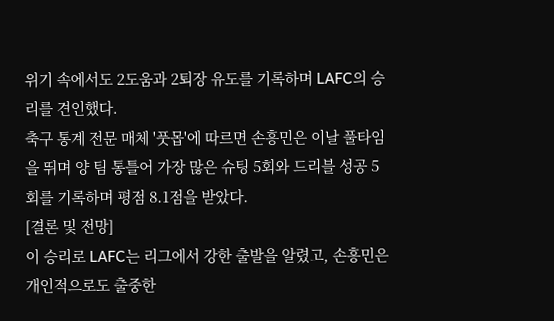위기 속에서도 2도움과 2퇴장 유도를 기록하며 LAFC의 승리를 견인했다.
축구 통계 전문 매체 '풋몹'에 따르면 손흥민은 이날 풀타임을 뛰며 양 팀 통틀어 가장 많은 슈팅 5회와 드리블 성공 5회를 기록하며 평점 8.1점을 받았다.
[결론 및 전망]
이 승리로 LAFC는 리그에서 강한 출발을 알렸고, 손흥민은 개인적으로도 출중한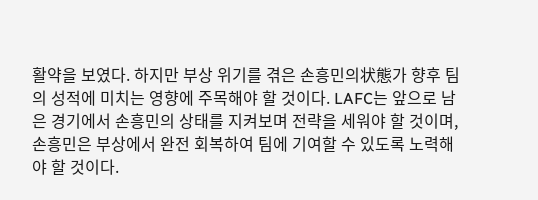활약을 보였다. 하지만 부상 위기를 겪은 손흥민의状態가 향후 팀의 성적에 미치는 영향에 주목해야 할 것이다. LAFC는 앞으로 남은 경기에서 손흥민의 상태를 지켜보며 전략을 세워야 할 것이며, 손흥민은 부상에서 완전 회복하여 팀에 기여할 수 있도록 노력해야 할 것이다.